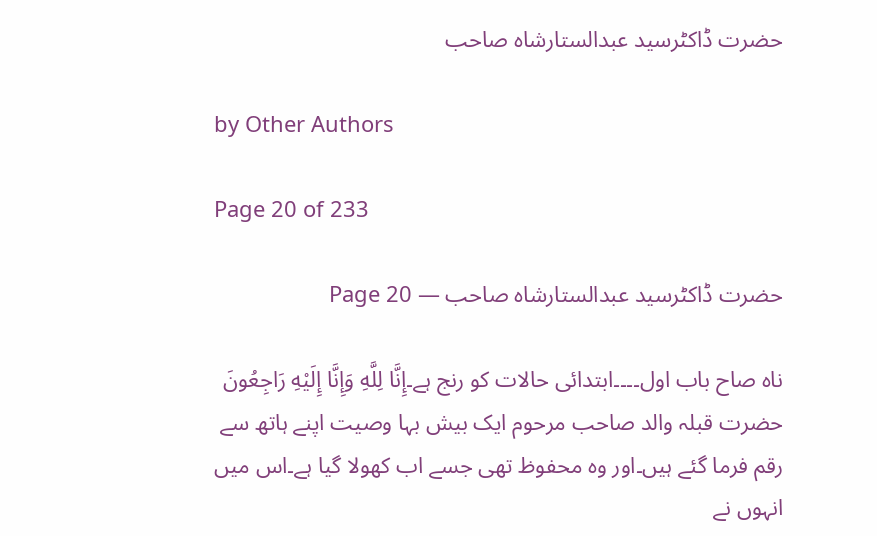حضرت ڈاکٹرسید عبدالستارشاہ صاحب

by Other Authors

Page 20 of 233

حضرت ڈاکٹرسید عبدالستارشاہ صاحب — Page 20

ناه صاح باب اول۔۔۔۔ابتدائی حالات کو رنج ہے۔إِنَّا لِلَّهِ وَإِنَّا إِلَيْهِ رَاجِعُونَ حضرت قبلہ والد صاحب مرحوم ایک بیش بہا وصیت اپنے ہاتھ سے رقم فرما گئے ہیں۔اور وہ محفوظ تھی جسے اب کھولا گیا ہے۔اس میں انہوں نے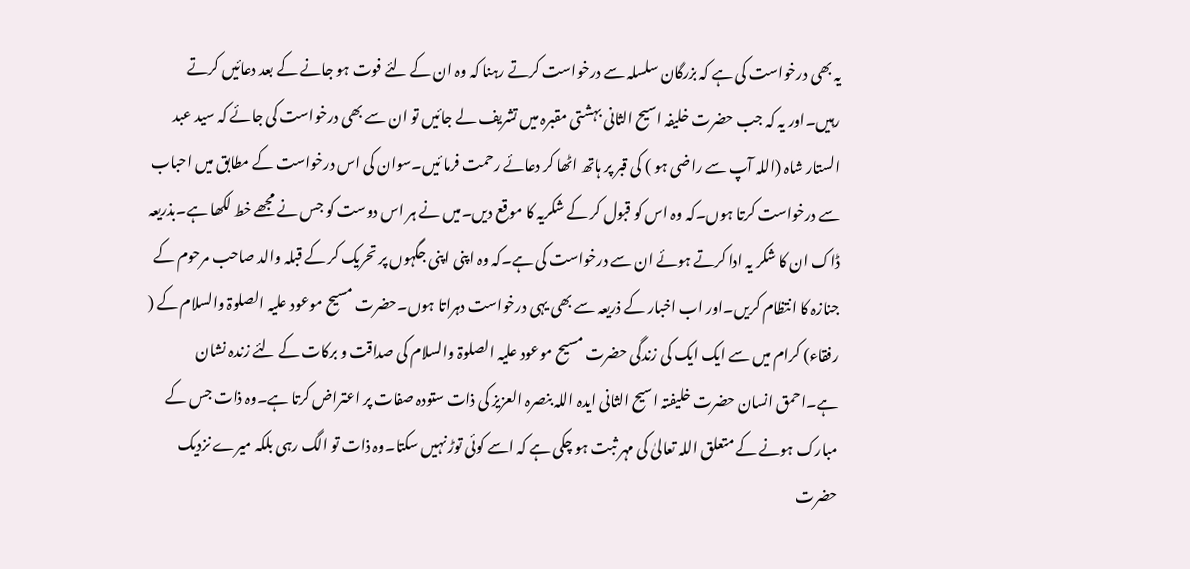یہ بھی درخواست کی ہے کہ بزرگان سلسلہ سے درخواست کرتے رہنا کہ وہ ان کے لئے فوت ہو جانے کے بعد دعائیں کرتے رہیں۔اور یہ کہ جب حضرت خلیفہ اسیح الثانی بہشتی مقبرہ میں تشریف لے جائیں تو ان سے بھی درخواست کی جائے کہ سید عبد الستار شاہ (اللہ آپ سے راضی ہو ) کی قبر پر ہاتھ اٹھا کر دعائے رحمت فرما ئیں۔سوان کی اس درخواست کے مطابق میں احباب سے درخواست کرتا ہوں۔کہ وہ اس کو قبول کر کے شکریہ کا موقع دیں۔میں نے ہر اس دوست کو جس نے مجھے خط لکھا ہے۔بذریعہ ڈاک ان کا شکر یہ ادا کرتے ہوئے ان سے درخواست کی ہے۔کہ وہ اپنی اپنی جگہوں پر تحریک کر کے قبلہ والد صاحب مرحوم کے جنازہ کا انتظام کریں۔اور اب اخبار کے ذریعہ سے بھی یہی درخواست دہراتا ہوں۔حضرت مسیح موعود علیہ الصلوۃ والسلام کے ( رفقاء) کرام میں سے ایک ایک کی زندگی حضرت مسیح موعود علیہ الصلوۃ والسلام کی صداقت و برکات کے لئے زندہ نشان ہے۔احمق انسان حضرت خلیفتہ اسیح الثانی ایدہ اللہ بنصرہ العزیز کی ذات ستودہ صفات پر اعتراض کرتا ہے۔وہ ذات جس کے مبارک ہونے کے متعلق اللہ تعالیٰ کی مہر ثبت ہو چکی ہے کہ اسے کوئی توڑ نہیں سکتا۔وہ ذات تو الگ رہی بلکہ میرے نزدیک حضرت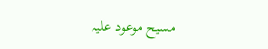مسیح موعود علیہ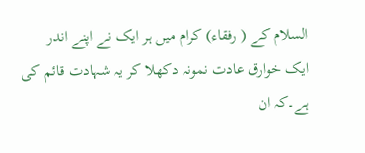السلام کے ( رفقاء) کرام میں ہر ایک نے اپنے اندر ایک خوارق عادت نمونہ دکھلا کر یہ شہادت قائم کی ہے۔کہ ان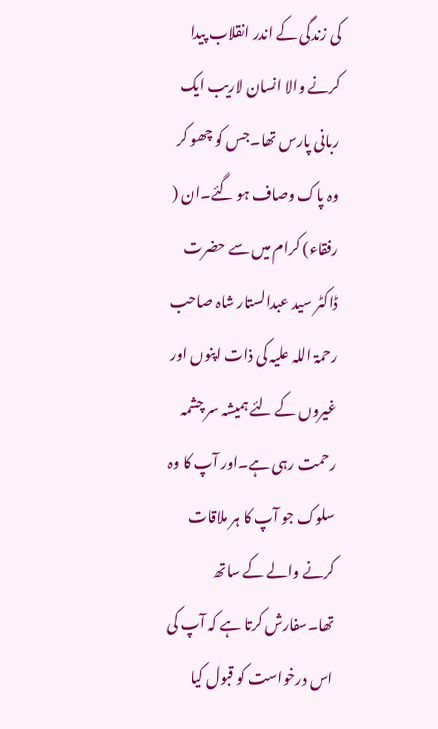کی زندگی کے اندر انقلاب پیدا کرنے والا انسان لاریب ایک ربانی پارس تھا۔جس کو چھو کر وہ پاک وصاف ہو گئے۔ان ( رفقاء) کرام میں سے حضرت ڈاکٹر سید عبدالستار شاہ صاحب رحمۃ اللہ علیہ کی ذات اپنوں اور غیروں کے لئے ہمیشہ سر چشمہ رحمت رہی ہے۔اور آپ کا وہ سلوک جو آپ کا ہر ملاقات کرنے والے کے ساتھ تھا۔سفارش کرتا ہے کہ آپ کی اس درخواست کو قبول کیا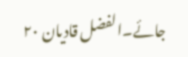جائے۔الفضل قادیان ۲۰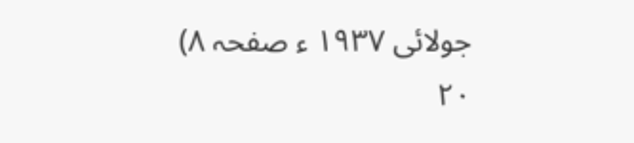جولائی ۱۹۳۷ ء صفحہ ۸) ۲۰